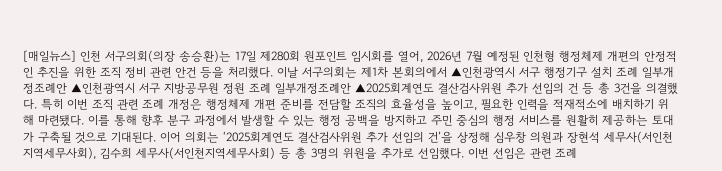[매일뉴스] 인천 서구의회(의장 송승환)는 17일 제280회 원포인트 임시회를 열어, 2026년 7월 예정된 인천형 행정체제 개편의 안정적인 추진을 위한 조직 정비 관련 안건 등을 처리했다. 이날 서구의회는 제1차 본회의에서 ▲인천광역시 서구 행정기구 설치 조례 일부개정조례안 ▲인천광역시 서구 지방공무원 정원 조례 일부개정조례안 ▲2025회계연도 결산검사위원 추가 선임의 건 등 총 3건을 의결했다. 특히 이번 조직 관련 조례 개정은 행정체제 개편 준비를 전담할 조직의 효율성을 높이고, 필요한 인력을 적재적소에 배치하기 위해 마련됐다. 이를 통해 향후 분구 과정에서 발생할 수 있는 행정 공백을 방지하고 주민 중심의 행정 서비스를 원활히 제공하는 토대가 구축될 것으로 기대된다. 이어 의회는 ‘2025회계연도 결산검사위원 추가 선임의 건’을 상정해 심우창 의원과 장현석 세무사(서인천지역세무사회), 김수희 세무사(서인천지역세무사회) 등 총 3명의 위원을 추가로 선임했다. 이번 선임은 관련 조례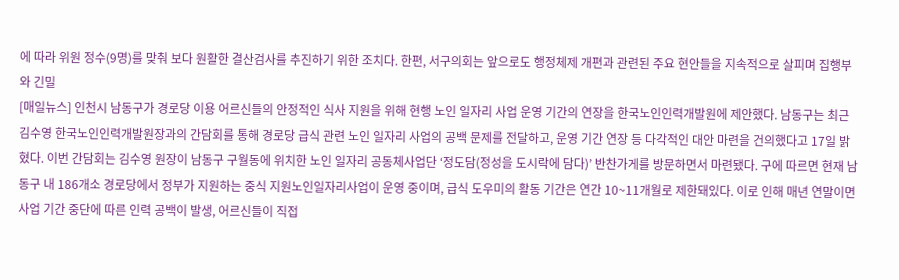에 따라 위원 정수(9명)를 맞춰 보다 원활한 결산검사를 추진하기 위한 조치다. 한편, 서구의회는 앞으로도 행정체제 개편과 관련된 주요 현안들을 지속적으로 살피며 집행부와 긴밀
[매일뉴스] 인천시 남동구가 경로당 이용 어르신들의 안정적인 식사 지원을 위해 현행 노인 일자리 사업 운영 기간의 연장을 한국노인인력개발원에 제안했다. 남동구는 최근 김수영 한국노인인력개발원장과의 간담회를 통해 경로당 급식 관련 노인 일자리 사업의 공백 문제를 전달하고, 운영 기간 연장 등 다각적인 대안 마련을 건의했다고 17일 밝혔다. 이번 간담회는 김수영 원장이 남동구 구월동에 위치한 노인 일자리 공동체사업단 ‘정도담(정성을 도시락에 담다)’ 반찬가게를 방문하면서 마련됐다. 구에 따르면 현재 남동구 내 186개소 경로당에서 정부가 지원하는 중식 지원노인일자리사업이 운영 중이며, 급식 도우미의 활동 기간은 연간 10~11개월로 제한돼있다. 이로 인해 매년 연말이면 사업 기간 중단에 따른 인력 공백이 발생, 어르신들이 직접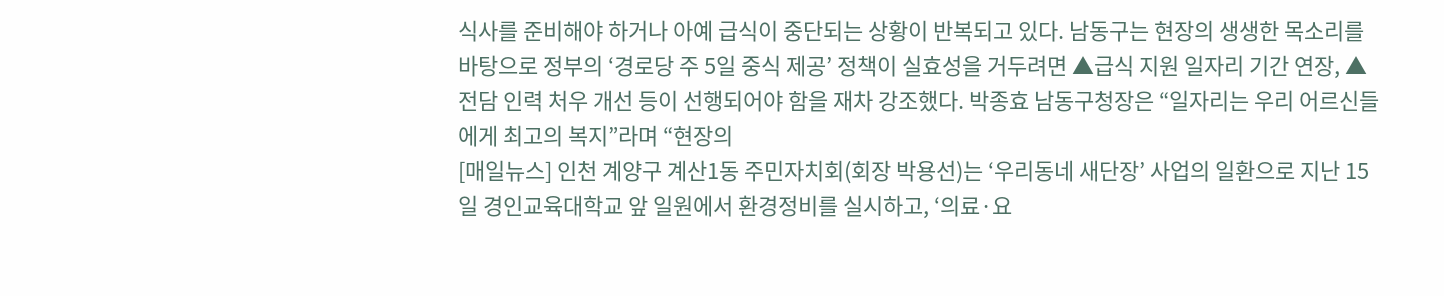식사를 준비해야 하거나 아예 급식이 중단되는 상황이 반복되고 있다. 남동구는 현장의 생생한 목소리를 바탕으로 정부의 ‘경로당 주 5일 중식 제공’ 정책이 실효성을 거두려면 ▲급식 지원 일자리 기간 연장, ▲전담 인력 처우 개선 등이 선행되어야 함을 재차 강조했다. 박종효 남동구청장은 “일자리는 우리 어르신들에게 최고의 복지”라며 “현장의
[매일뉴스] 인천 계양구 계산1동 주민자치회(회장 박용선)는 ‘우리동네 새단장’ 사업의 일환으로 지난 15일 경인교육대학교 앞 일원에서 환경정비를 실시하고, ‘의료·요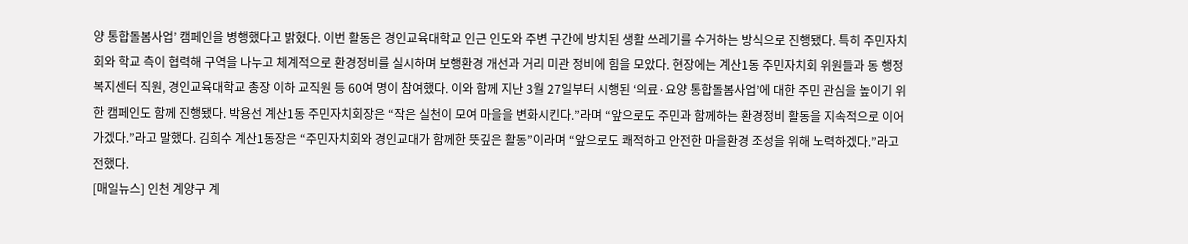양 통합돌봄사업’ 캠페인을 병행했다고 밝혔다. 이번 활동은 경인교육대학교 인근 인도와 주변 구간에 방치된 생활 쓰레기를 수거하는 방식으로 진행됐다. 특히 주민자치회와 학교 측이 협력해 구역을 나누고 체계적으로 환경정비를 실시하며 보행환경 개선과 거리 미관 정비에 힘을 모았다. 현장에는 계산1동 주민자치회 위원들과 동 행정복지센터 직원, 경인교육대학교 총장 이하 교직원 등 60여 명이 참여했다. 이와 함께 지난 3월 27일부터 시행된 ‘의료·요양 통합돌봄사업’에 대한 주민 관심을 높이기 위한 캠페인도 함께 진행됐다. 박용선 계산1동 주민자치회장은 “작은 실천이 모여 마을을 변화시킨다.”라며 “앞으로도 주민과 함께하는 환경정비 활동을 지속적으로 이어가겠다.”라고 말했다. 김희수 계산1동장은 “주민자치회와 경인교대가 함께한 뜻깊은 활동”이라며 “앞으로도 쾌적하고 안전한 마을환경 조성을 위해 노력하겠다.”라고 전했다.
[매일뉴스] 인천 계양구 계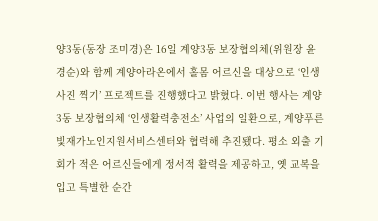양3동(동장 조미경)은 16일 계양3동 보장협의체(위원장 윤경순)와 함께 계양아라온에서 홀몸 어르신을 대상으로 ‘인생사진 찍기’ 프로젝트를 진행했다고 밝혔다. 이번 행사는 계양3동 보장협의체 ‘인생활력충전소’ 사업의 일환으로, 계양푸른빛재가노인지원서비스센터와 협력해 추진됐다. 평소 외출 기회가 적은 어르신들에게 정서적 활력을 제공하고, 옛 교복을 입고 특별한 순간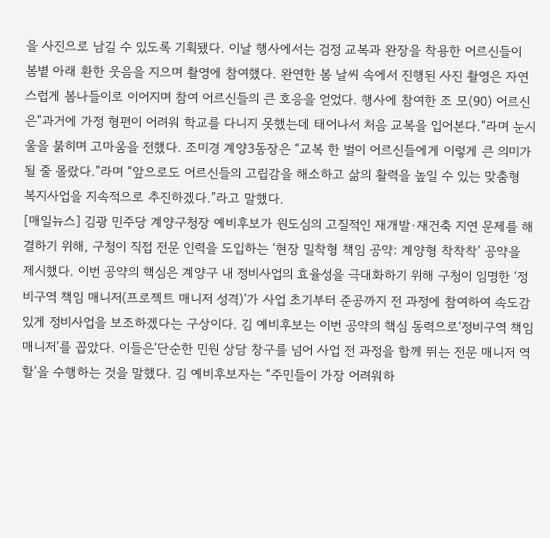을 사진으로 남길 수 있도록 기획됐다. 이날 행사에서는 검정 교복과 완장을 착용한 어르신들이 봄볕 아래 환한 웃음을 지으며 촬영에 참여했다. 완연한 봄 날씨 속에서 진행된 사진 촬영은 자연스럽게 봄나들이로 이어지며 참여 어르신들의 큰 호응을 얻었다. 행사에 참여한 조 모(90) 어르신은“과거에 가정 형편이 어려워 학교를 다니지 못했는데 태어나서 처음 교복을 입어본다.”라며 눈시울을 붉히며 고마움을 전했다. 조미경 계양3동장은 “교복 한 벌이 어르신들에게 이렇게 큰 의미가 될 줄 몰랐다.”라며 “앞으로도 어르신들의 고립감을 해소하고 삶의 활력을 높일 수 있는 맞춤형 복지사업을 지속적으로 추진하겠다.”라고 말했다.
[매일뉴스] 김광 민주당 계양구청장 예비후보가 원도심의 고질적인 재개발·재건축 지연 문제를 해결하기 위해, 구청이 직접 전문 인력을 도입하는 ‘현장 밀착형 책임 공약: 계양형 착착착’ 공약을 제시했다. 이번 공약의 핵심은 계양구 내 정비사업의 효율성을 극대화하기 위해 구청이 임명한 ‘정비구역 책임 매니저(프로젝트 매니저 성격)’가 사업 초기부터 준공까지 전 과정에 참여하여 속도감 있게 정비사업을 보조하겠다는 구상이다. 김 예비후보는 이번 공약의 핵심 동력으로‘정비구역 책임 매니저’를 꼽았다. 이들은‘단순한 민원 상담 창구를 넘어 사업 전 과정을 함께 뛰는 전문 매니저 역할’을 수행하는 것을 말했다. 김 예비후보자는 “주민들이 가장 어려워하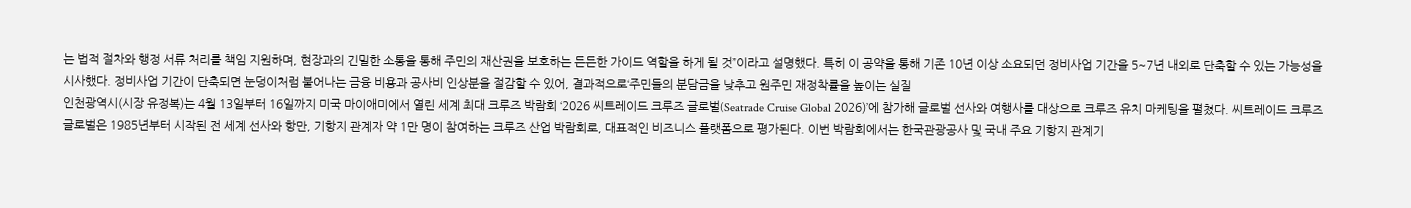는 법적 절차와 행정 서류 처리를 책임 지원하며, 현장과의 긴밀한 소통을 통해 주민의 재산권을 보호하는 든든한 가이드 역할을 하게 될 것”이라고 설명했다. 특히 이 공약을 통해 기존 10년 이상 소요되던 정비사업 기간을 5~7년 내외로 단축할 수 있는 가능성을 시사했다. 정비사업 기간이 단축되면 눈덩이처럼 불어나는 금융 비용과 공사비 인상분을 절감할 수 있어, 결과적으로‘주민들의 분담금을 낮추고 원주민 재정착률을 높이는 실질
인천광역시(시장 유정복)는 4월 13일부터 16일까지 미국 마이애미에서 열린 세계 최대 크루즈 박람회 ‘2026 씨트레이드 크루즈 글로벌(Seatrade Cruise Global 2026)’에 참가해 글로벌 선사와 여행사를 대상으로 크루즈 유치 마케팅을 펼쳤다. 씨트레이드 크루즈 글로벌은 1985년부터 시작된 전 세계 선사와 항만, 기항지 관계자 약 1만 명이 참여하는 크루즈 산업 박람회로, 대표적인 비즈니스 플랫폼으로 평가된다. 이번 박람회에서는 한국관광공사 및 국내 주요 기항지 관계기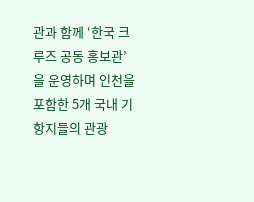관과 함께 ‘한국 크루즈 공동 홍보관’을 운영하며 인천을 포함한 5개 국내 기항지들의 관광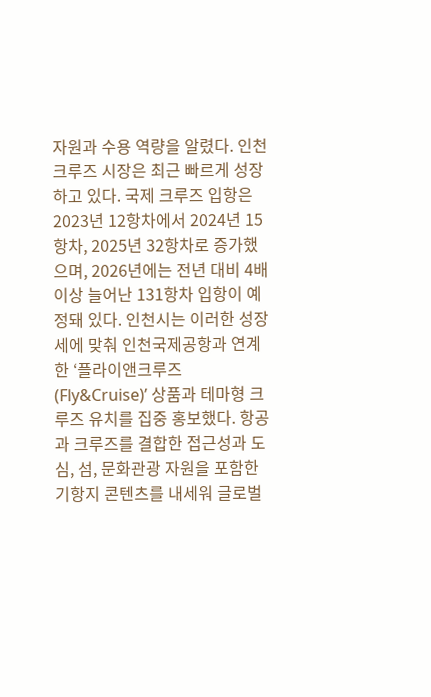자원과 수용 역량을 알렸다. 인천 크루즈 시장은 최근 빠르게 성장하고 있다. 국제 크루즈 입항은 2023년 12항차에서 2024년 15항차, 2025년 32항차로 증가했으며, 2026년에는 전년 대비 4배 이상 늘어난 131항차 입항이 예정돼 있다. 인천시는 이러한 성장세에 맞춰 인천국제공항과 연계한 ‘플라이앤크루즈(Fly&Cruise)’ 상품과 테마형 크루즈 유치를 집중 홍보했다. 항공과 크루즈를 결합한 접근성과 도심, 섬, 문화관광 자원을 포함한 기항지 콘텐츠를 내세워 글로벌